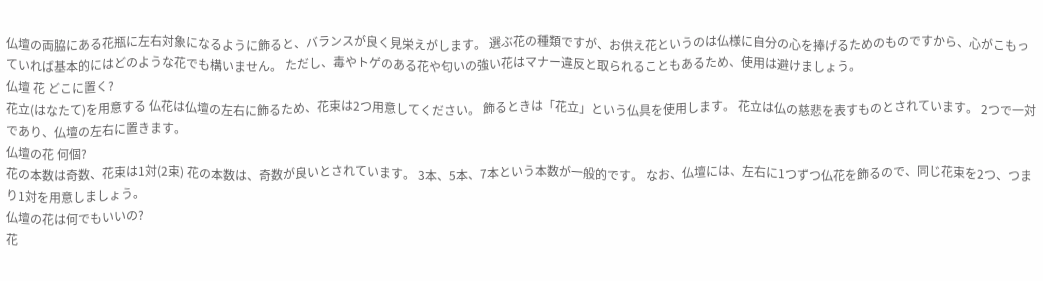仏壇の両脇にある花瓶に左右対象になるように飾ると、バランスが良く見栄えがします。 選ぶ花の種類ですが、お供え花というのは仏様に自分の心を捧げるためのものですから、心がこもっていれば基本的にはどのような花でも構いません。 ただし、毒やトゲのある花や匂いの強い花はマナー違反と取られることもあるため、使用は避けましょう。
仏壇 花 どこに置く?
花立(はなたて)を用意する 仏花は仏壇の左右に飾るため、花束は2つ用意してください。 飾るときは「花立」という仏具を使用します。 花立は仏の慈悲を表すものとされています。 2つで一対であり、仏壇の左右に置きます。
仏壇の花 何個?
花の本数は奇数、花束は1対(2束) 花の本数は、奇数が良いとされています。 3本、5本、7本という本数が一般的です。 なお、仏壇には、左右に1つずつ仏花を飾るので、同じ花束を2つ、つまり1対を用意しましょう。
仏壇の花は何でもいいの?
花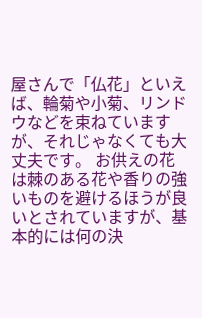屋さんで「仏花」といえば、輪菊や小菊、リンドウなどを束ねていますが、それじゃなくても大丈夫です。 お供えの花は棘のある花や香りの強いものを避けるほうが良いとされていますが、基本的には何の決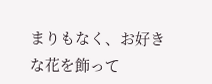まりもなく、お好きな花を飾って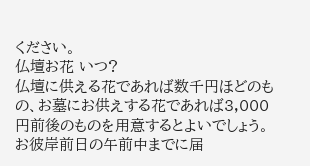ください。
仏壇お花 いつ?
仏壇に供える花であれば数千円ほどのもの、お墓にお供えする花であれば3,000円前後のものを用意するとよいでしょう。 お彼岸前日の午前中までに届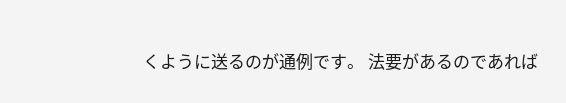くように送るのが通例です。 法要があるのであれば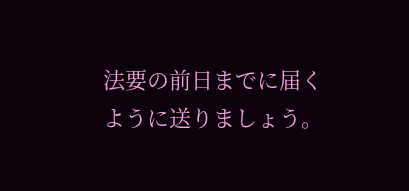法要の前日までに届くように送りましょう。